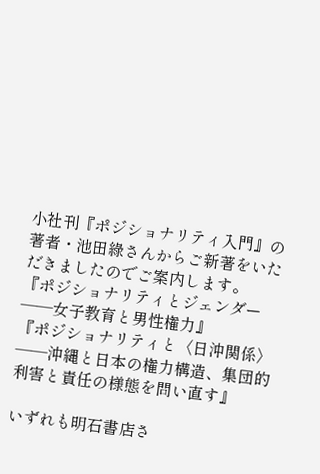小社刊『ポジショナリティ入門』の著者・池田綠さんからご新著をいただきましたのでご案内します。
『ポジショナリティとジェンダー――女子教育と男性権力』
『ポジショナリティと〈日沖関係〉――沖縄と日本の権力構造、集団的利害と責任の様態を問い直す』

いずれも明石書店さ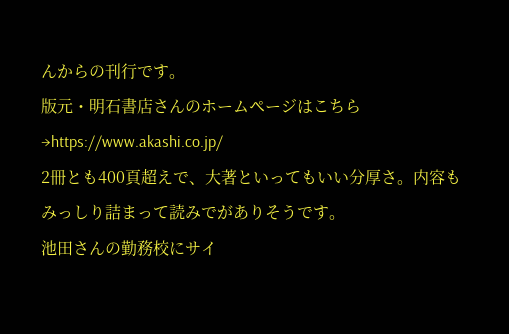んからの刊行です。
版元・明石書店さんのホームページはこちら→https://www.akashi.co.jp/
2冊とも400頁超えで、大著といってもいい分厚さ。内容もみっしり詰まって読みでがありそうです。
池田さんの勤務校にサイ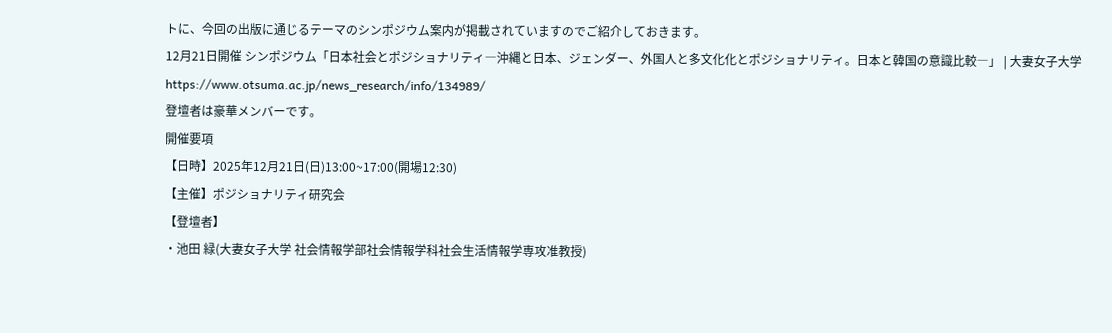トに、今回の出版に通じるテーマのシンポジウム案内が掲載されていますのでご紹介しておきます。
12月21日開催 シンポジウム「日本社会とポジショナリティ―沖縄と日本、ジェンダー、外国人と多文化化とポジショナリティ。日本と韓国の意識比較―」 | 大妻女子大学
https://www.otsuma.ac.jp/news_research/info/134989/
登壇者は豪華メンバーです。
開催要項
【日時】2025年12月21日(日)13:00~17:00(開場12:30)
【主催】ポジショナリティ研究会
【登壇者】
・池田 緑(大妻女子大学 社会情報学部社会情報学科社会生活情報学専攻准教授)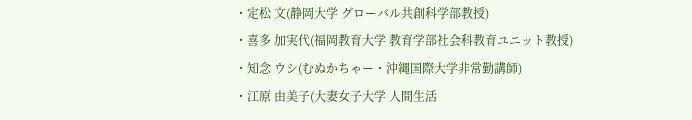・定松 文(静岡大学 グローバル共創科学部教授)
・喜多 加実代(福岡教育大学 教育学部社会科教育ユニット教授)
・知念 ウシ(むぬかちゃー・沖縄国際大学非常勤講師)
・江原 由美子(大妻女子大学 人間生活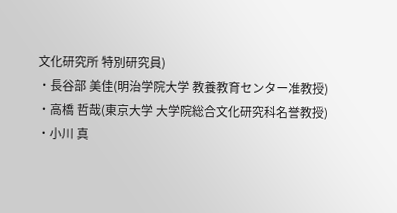文化研究所 特別研究員)
・長谷部 美佳(明治学院大学 教養教育センター准教授)
・高橋 哲哉(東京大学 大学院総合文化研究科名誉教授)
・小川 真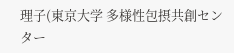理子(東京大学 多様性包摂共創センター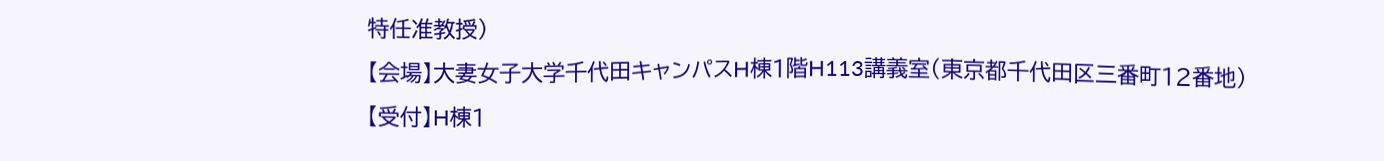特任准教授)
【会場】大妻女子大学千代田キャンパスH棟1階H113講義室(東京都千代田区三番町12番地)
【受付】H棟1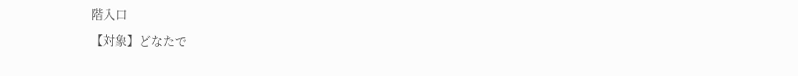階入口
【対象】どなたで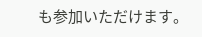も参加いただけます。